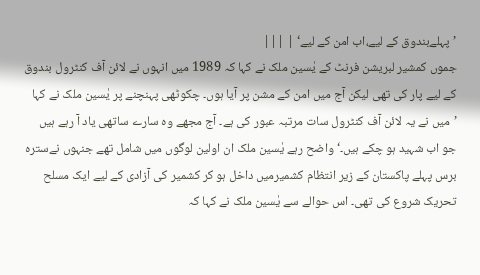’پہلےبندوق کے لیے،اب امن کے لیے‘ | |||
جموں کمشیر لبریشن فرنٹ کے یٰسین ملک نے کہا کہ 1989 میں انہوں نے لائن آف کنٹرول بندوق کے لیے پار کی تھی لیکن آج میں امن کے مشن پر آیا ہوں۔ چکوٹھی پہنچنے پر یٰسین ملک نے کہا ’میں نے یہ لائن آف کنٹرول سات مرتبہ عبور کی ہے۔ آج مجھے وہ سارے ساتھی یاد آ رہے ہیں جو اب شہید ہو چکے ہیں۔‘ واضح رہے یٰسین ملک ان اولین لوگوں میں شامل تھے جنہوں نےسترہ برس پہلے پاکستان کے زیر انتظام کشمیرمیں داخل ہو کر کشمیر کی آزادی کے لیے ایک مسلح تحریک شروع کی تھی۔ اس حوالے سے یٰسین ملک نے کہا کہ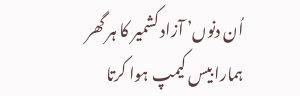اُن دنوں’ آزاد کشمیر کا ہر گھر ہمارا بیس کیمپ ہوا کرتا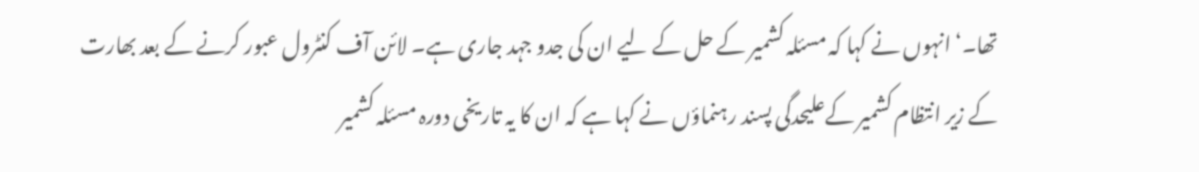تھا۔‘ انہوں نے کہا کہ مسئلہ کشمیر کے حل کے لیے ان کی جدو جہد جاری ہے۔ لائن آف کنٹرول عبور کرنے کے بعد بھارت کے زیر انتظام کشمیر کےعلیحدگی پسند رہنماؤں نے کہا ہے کہ ان کا یہ تاریخی دورہ مسئلہ کشمیر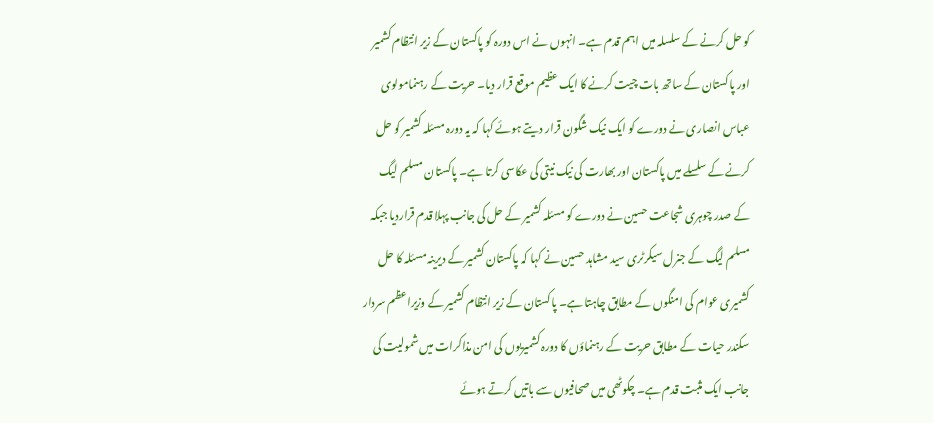کو حل کرنے کے سلسلہ میں اہم قدم ہے۔ انہوں نے اس دورہ کو پاکستان کے زیر انتظام کشمیر اور پاکستان کے ساتھ بات چیت کرنے کا ایک عظیم موقع قرار دیا۔ حریت کے رہنمامولوی عباس انصاری نے دورے کو ایک نیک شگون قرار دیتے ہوئے کہا کہ یہ دورہ مسئلہ کشمیر کو حل کرنے کے سلسلے میں پاکستان اور بھارت کی نیک نیتی کی عکاسی کرتا ہے۔ پاکستان مسلم لیگ کے صدر چوہری شجاعت حسین نے دورے کو مسئلہ کشمیر کے حل کی جانب پہلا قدم قراردیا جبکہ مسلم لیگ کے جنرل سیکرٹری سید مشاہد حسین نے کہا کہ پاکستان کشمیر کے دیرینہ مسئلہ کا حل کشمیری عوام کی امنگوں کے مطابق چاہتا ہے۔ پاکستان کے زیر انتظام کشمیر کے وزیراعظم سردار سکندر حیات کے مطابق حریت کے رہنماؤں کا دورہ کشمیریوں کی امن مذاکرات میں شمولیت کی جانب ایک مثبت قدم ہے۔ چکوٹھی میں صحافیوں سے باتیں کرتے ہوئے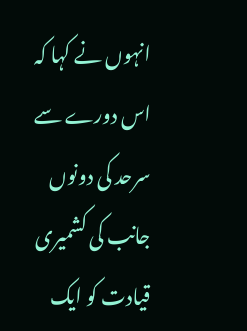انہوں نے کہا کہ اس دورے سے سرحد کی دونوں جانب کی کشمیری قیادت کو ایک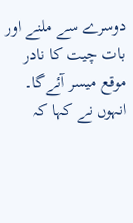دوسرے سے ملنے اور بات چیت کا نادر موقع میسر آئےگا۔ انہوں نے کہا کہ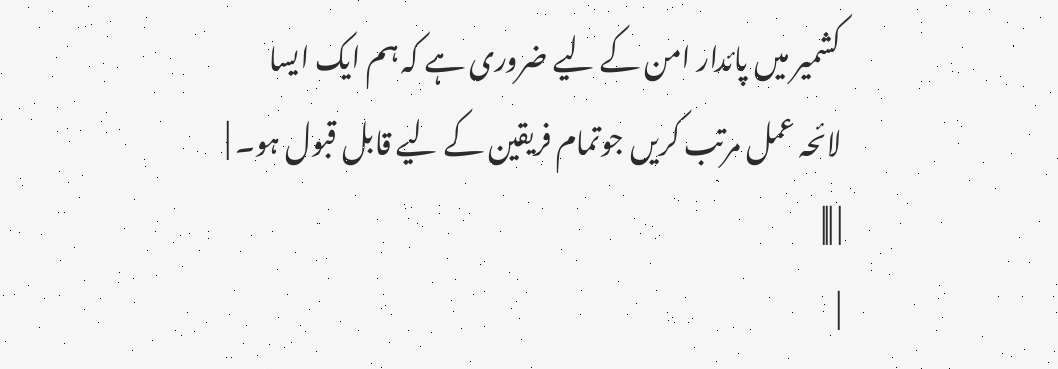کشمیر میں پائدار امن کے لیے ضروری ہے کہ ہم ایک ایسا لائحہ عمل مرتب کریں جوتمام فریقین کے لیے قابل قبول ہو۔ |
| |||
|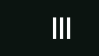|||